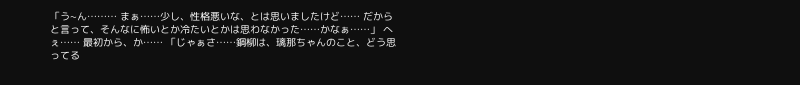「う~ん……… まぁ……少し、性格悪いな、とは思いましたけど…… だからと言って、そんなに怖いとか冷たいとかは思わなかった……かなぁ……」 へぇ…… 最初から、か…… 「じゃぁさ……鋼柳は、璃那ちゃんのこと、どう思ってる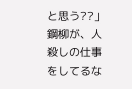と思う??」 鋼柳が、人殺しの仕事をしてるな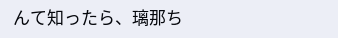んて知ったら、璃那ち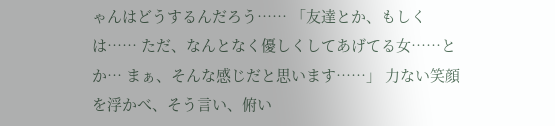ゃんはどうするんだろう…… 「友達とか、もしくは…… ただ、なんとなく優しくしてあげてる女……とか… まぁ、そんな感じだと思います……」 力ない笑顔を浮かべ、そう言い、俯い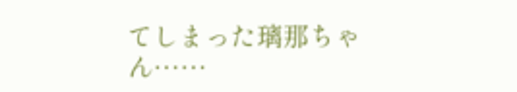てしまった璃那ちゃん……